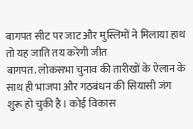बागपत सीट पर जाट और मुस्लिमों ने मिलाया हाथ तो यह जाति तय करेगी जीत
बागपत. लोकसभा चुनाव की तारीखों के ऐलान के साथ ही भाजपा और गठबंधन की सियासी जंग शुरू हो चुकी है। कोई विकास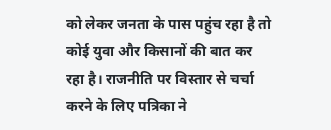को लेकर जनता के पास पहुंच रहा है तो कोई युवा और किसानों की बात कर रहा है। राजनीति पर विस्तार से चर्चा करने के लिए पत्रिका ने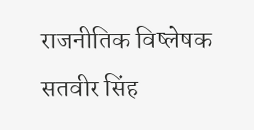राजनीतिक विष्लेषक सतवीर सिंह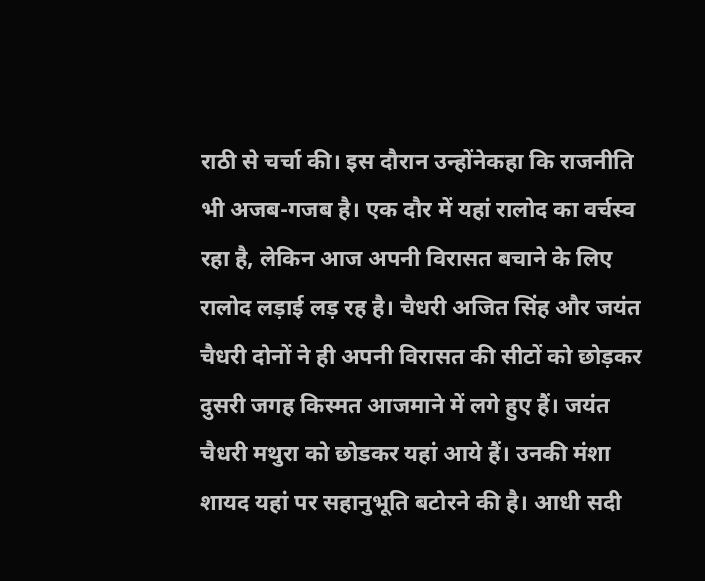राठी से चर्चा की। इस दौरान उन्होंनेकहा कि राजनीति भी अजब-गजब है। एक दौर में यहां रालोद का वर्चस्व रहा है, लेकिन आज अपनी विरासत बचाने के लिए रालोद लड़ाई लड़ रह है। चैधरी अजित सिंह और जयंत चैधरी दोनों ने ही अपनी विरासत की सीटों को छोड़कर दुसरी जगह किस्मत आजमाने में लगे हुए हैं। जयंत चैधरी मथुरा को छोडकर यहां आये हैं। उनकी मंशा शायद यहां पर सहानुभूति बटोरने की है। आधी सदी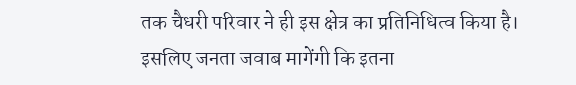तक चैधरी परिवार ने ही इस क्षेत्र का प्रतिनिधित्व किया है।
इसलिए जनता जवाब मागेंगी कि इतना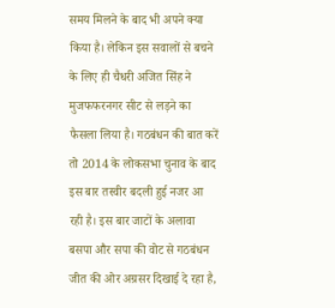समय मिलने के बाद भी अपने क्या किया है। लेकिन इस सवालों से बचने के लिए ही चैधरी अजित सिंह ने मुजफफरनगर सीट से लड़ने का फैसला लिया है। गठबंधन की बात करें तो 2014 के लोकसभा चुनाव के बाद इस बार तस्वीर बदली हुई नजर आ रही है। इस बार जाटों के अलावा बसपा और सपा की वोट से गठबंधन जीत की ओर अग्रसर दिखाई दे रहा है,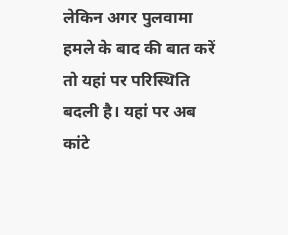लेकिन अगर पुलवामा हमले के बाद की बात करें तो यहां पर परिस्थिति बदली है। यहां पर अब कांटे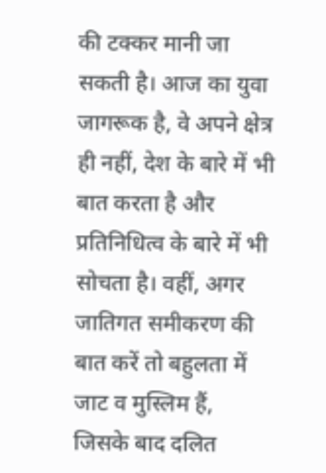की टक्कर मानी जा सकती है। आज का युवा जागरूक है, वे अपने क्षेत्र ही नहीं, देश के बारे में भी बात करता है और प्रतिनिधित्व के बारे में भी सोचता है। वहीं, अगर जातिगत समीकरण की बात करें तो बहुलता में जाट व मुस्लिम हैं, जिसके बाद दलित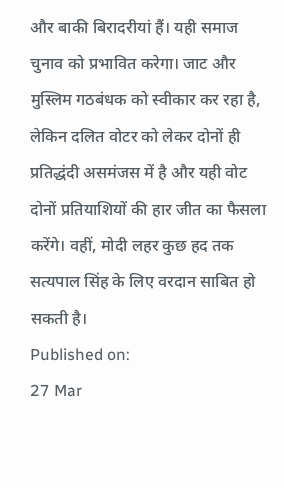और बाकी बिरादरीयां हैं। यही समाज चुनाव को प्रभावित करेगा। जाट और मुस्लिम गठबंधक को स्वीकार कर रहा है, लेकिन दलित वोटर को लेकर दोनों ही प्रतिद्धंदी असमंजस में है और यही वोट दोनों प्रतियाशियों की हार जीत का फैसला करेंगे। वहीं, मोदी लहर कुछ हद तक सत्यपाल सिंह के लिए वरदान साबित हो सकती है।
Published on:
27 Mar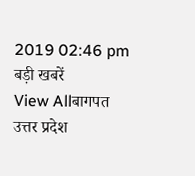2019 02:46 pm
बड़ी खबरें
View Allबागपत
उत्तर प्रदेश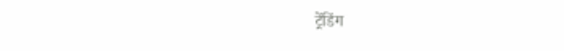ट्रेंडिंग